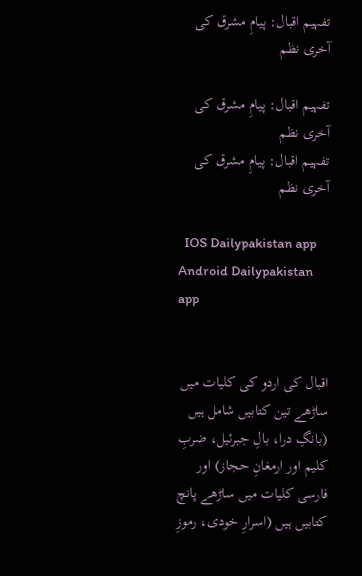تفہیم اقبال: پیامِ مشرق کی آخری نظم

تفہیم اقبال: پیامِ مشرق کی آخری نظم
تفہیم اقبال: پیامِ مشرق کی آخری نظم

  IOS Dailypakistan app Android Dailypakistan app


اقبال کی اردو کی کلیات میں ساڑھے تین کتابیں شامل ہیں (بانگِ درا، بالِ جبرئیل، ضربِ کلیم اور ارمغانِ حجاز) اور فارسی کلیات میں ساڑھے پانچ کتابیں ہیں (اسرارِ خودی، رموزِ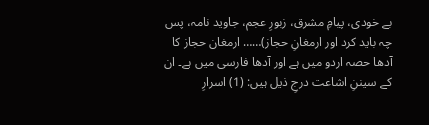بے خودی، پیامِ مشرق، زبورِ عجم، جاوید نامہ، پس چہ باید کرد اور ارمغانِ حجاز)…… ارمغان حجاز کا آدھا حصہ اردو میں ہے اور آدھا فارسی میں ہے۔ ان کے سیننِ اشاعت درجِ ذیل ہیں: (1) اسرارِ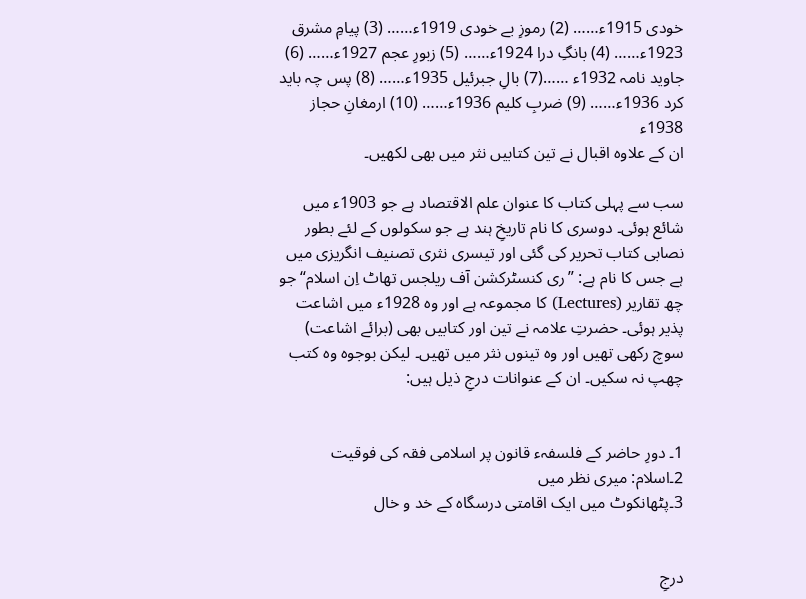خودی 1915ء…… (2) رموزِ بے خودی 1919ء…… (3) پیامِ مشرق 1923ء…… (4) بانگِ درا 1924ء…… (5) زبورِ عجم 1927ء…… (6) جاوید نامہ 1932ء ……(7) بالِ جبرئیل 1935ء…… (8) پس چہ باید کرد 1936ء…… (9) ضربِ کلیم 1936ء…… (10) ارمغانِ حجاز 1938ء
ان کے علاوہ اقبال نے تین کتابیں نثر میں بھی لکھیں۔

سب سے پہلی کتاب کا عنوان علم الاقتصاد ہے جو 1903ء میں شائع ہوئی۔ دوسری کا نام تاریخِ ہند ہے جو سکولوں کے لئے بطور نصابی کتاب تحریر کی گئی اور تیسری نثری تصنیف انگریزی میں ہے جس کا نام ہے: ”ری کنسٹرکشن آف ریلجس تھاٹ اِن اسلام“ جو چھ تقاریر (Lectures) کا مجموعہ ہے اور وہ 1928ء میں اشاعت پذیر ہوئی۔ حضرتِ علامہ نے تین اور کتابیں بھی (برائے اشاعت) سوچ رکھی تھیں اور وہ تینوں نثر میں تھیں۔ لیکن بوجوہ وہ کتب چھپ نہ سکیں۔ ان کے عنوانات درجِ ذیل ہیں:


1۔ دورِ حاضر کے فلسفہء قانون پر اسلامی فقہ کی فوقیت
2۔اسلام: میری نظر میں
3۔پٹھانکوٹ میں ایک اقامتی درسگاہ کے خد و خال


درجِ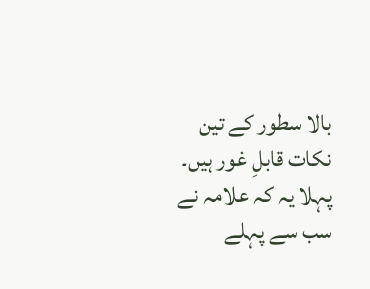بالا سطور کے تین نکات قابلِ غور ہیں۔ پہلا یہ کہ علامہ نے سب سے پہلے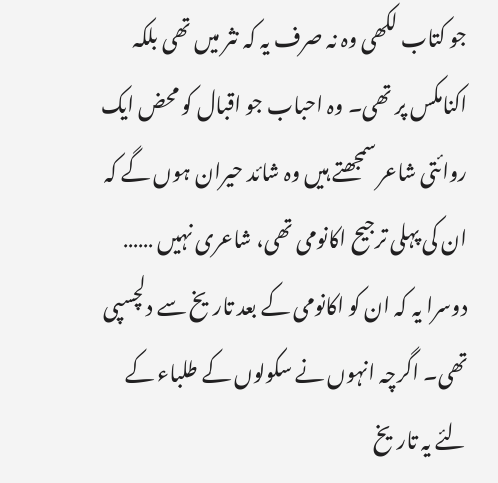جو کتاب لکھی وہ نہ صرف یہ کہ نثر میں تھی بلکہ اکنامکس پر تھی۔ وہ احباب جو اقبال کو محض ایک روائتی شاعر سمجھتے ہیں وہ شائد حیران ہوں گے کہ ان کی پہلی ترجیح اکانومی تھی، شاعری نہیں …… دوسرا یہ کہ ان کو اکانومی کے بعد تاریخ سے دلچسپی تھی۔ اگرچہ انہوں نے سکولوں کے طلباء کے لئے یہ تاریخ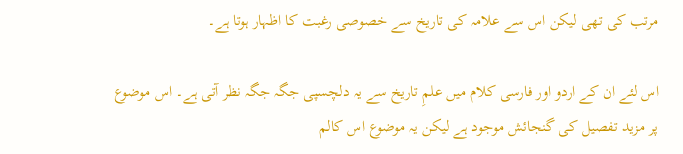مرتب کی تھی لیکن اس سے علامہ کی تاریخ سے خصوصی رغبت کا اظہار ہوتا ہے۔

اس لئے ان کے اردو اور فارسی کلام میں علمِ تاریخ سے یہ دلچسپی جگہ جگہ نظر آتی ہے۔ اس موضوع پر مزید تفصیل کی گنجائش موجود ہے لیکن یہ موضوع اس کالم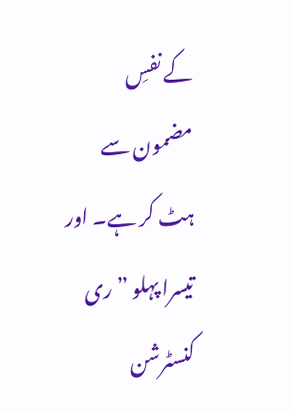کے نفسِ مضمون سے ہٹ کر ہے۔ اور تیسرا پہلو ”ری کنسٹرشن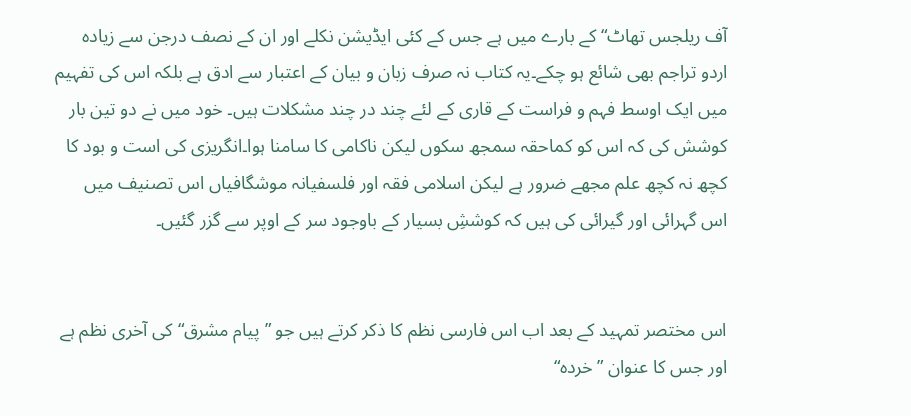آف ریلجس تھاٹ“ کے بارے میں ہے جس کے کئی ایڈیشن نکلے اور ان کے نصف درجن سے زیادہ اردو تراجم بھی شائع ہو چکے۔یہ کتاب نہ صرف زبان و بیان کے اعتبار سے ادق ہے بلکہ اس کی تفہیم میں ایک اوسط فہم و فراست کے قاری کے لئے چند در چند مشکلات ہیں۔ خود میں نے دو تین بار کوشش کی کہ اس کو کماحقہ سمجھ سکوں لیکن ناکامی کا سامنا ہوا۔انگریزی کی است و بود کا کچھ نہ کچھ علم مجھے ضرور ہے لیکن اسلامی فقہ اور فلسفیانہ موشگافیاں اس تصنیف میں اس گہرائی اور گیرائی کی ہیں کہ کوششِ بسیار کے باوجود سر کے اوپر سے گزر گئیں۔


اس مختصر تمہید کے بعد اب اس فارسی نظم کا ذکر کرتے ہیں جو ”پیام مشرق“ کی آخری نظم ہے اور جس کا عنوان ”خردہ“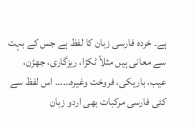ہے۔ خردہ فارسی زبان کا لفظ ہے جس کے بہت سے معانی ہیں مثلاً ٹکڑا، ریزگاری، جھڑن، عیب، باریکی، فروخت وغیرہ…… اس لفظ سے کئی فارسی مرکبات بھی اردو زبان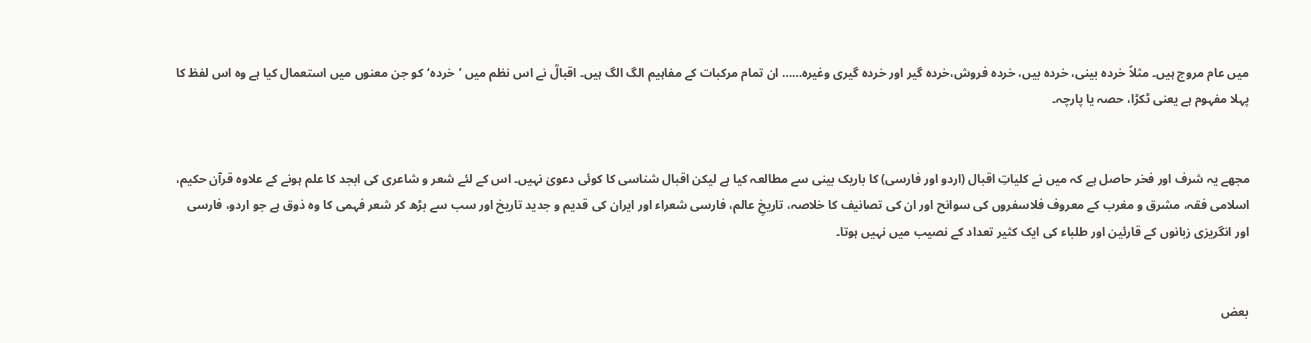میں عام مروج ہیں۔ مثلاً خردہ بینی، خردہ بیں، خردہ فروش،خردہ گیر اور خردہ گیری وغیرہ…… ان تمام مرکبات کے مفاہیم الگ الگ ہیں۔ اقبالؒ نے اس نظم میں ’خردہ‘کو جن معنوں میں استعمال کیا ہے وہ اس لفظ کا پہلا مفہوم ہے یعنی ٹکڑا، حصہ یا پارچہ۔


مجھے یہ شرف اور فخر حاصل ہے کہ میں نے کلیاتِ اقبال (اردو اور فارسی) کا باریک بینی سے مطالعہ کیا ہے لیکن اقبال شناسی کا کوئی دعویٰ نہیں۔ اس کے لئے شعر و شاعری کی ابجد کا علم ہونے کے علاوہ قرآن حکیم، اسلامی فقہ، مشرق و مغرب کے معروف فلاسفروں کی سوانح اور ان کی تصانیف کا خلاصہ، تاریخِ عالم، فارسی شعراء اور ایران کی قدیم و جدید تاریخ اور سب سے بڑھ کر شعر فہمی کا وہ ذوق ہے جو اردو، فارسی اور انگریزی زبانوں کے قارئین اور طلباء کی ایک کثیر تعداد کے نصیب میں نہیں ہوتا۔


بعض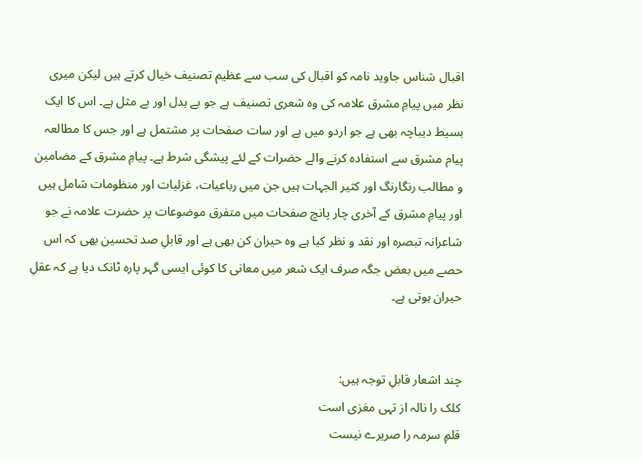اقبال شناس جاوید نامہ کو اقبال کی سب سے عظیم تصنیف خیال کرتے ہیں لیکن میری نظر میں پیامِ مشرق علامہ کی وہ شعری تصنیف ہے جو بے بدل اور بے مثل ہے۔ اس کا ایک بسیط دیباچہ بھی ہے جو اردو میں ہے اور سات صفحات پر مشتمل ہے اور جس کا مطالعہ پیام مشرق سے استفادہ کرنے والے حضرات کے لئے پیشگی شرط ہے۔ پیامِ مشرق کے مضامین و مطالب رنگارنگ اور کثیر الجہات ہیں جن میں رباعیات، غزلیات اور منظومات شامل ہیں اور پیامِ مشرق کے آخری چار پانچ صفحات میں متفرق موضوعات پر حضرت علامہ نے جو شاعرانہ تبصرہ اور نقد و نظر کیا ہے وہ حیران کن بھی ہے اور قابلِ صد تحسین بھی کہ اس حصے میں بعض جگہ صرف ایک شعر میں معانی کا کوئی ایسی گہر پارہ ٹانک دیا ہے کہ عقلِ حیران ہوتی ہے۔


چند اشعار قابلِ توجہ ہیں:
کلک را نالہ از تہی مغزی است
قلمِ سرمہ را صریرے نیست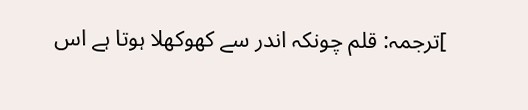]ترجمہ: قلم چونکہ اندر سے کھوکھلا ہوتا ہے اس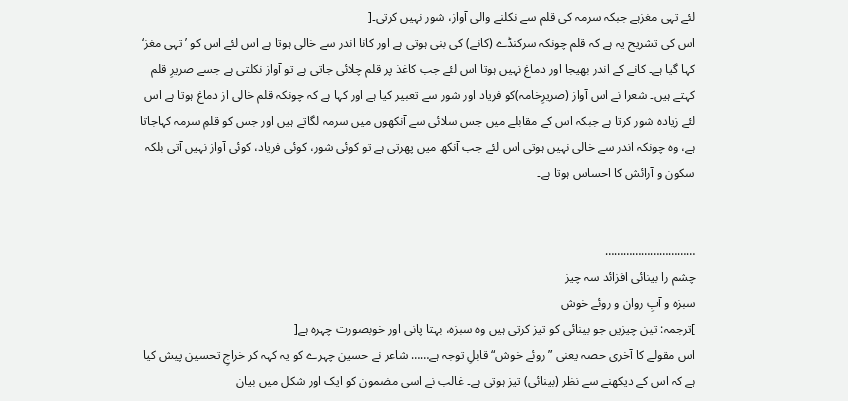لئے تہی مغزہے جبکہ سرمہ کی قلم سے نکلنے والی آواز، شور نہیں کرتی۔[
اس کی تشریح یہ ہے کہ قلم چونکہ سرکنڈے (کانے) کی بنی ہوتی ہے اور کانا اندر سے خالی ہوتا ہے اس لئے اس کو ’تہی مغز‘ کہا گیا ہے۔ کانے کے اندر بھیجا اور دماغ نہیں ہوتا اس لئے جب کاغذ پر قلم چلائی جاتی ہے تو آواز نکلتی ہے جسے صریرِ قلم کہتے ہیں۔ شعرا نے اس آواز (صریرِخامہ)کو فریاد اور شور سے تعبیر کیا ہے اور کہا ہے کہ چونکہ قلم خالی از دماغ ہوتا ہے اس لئے زیادہ شور کرتا ہے جبکہ اس کے مقابلے میں جس سلائی سے آنکھوں میں سرمہ لگاتے ہیں اور جس کو قلمِ سرمہ کہاجاتا ہے، وہ چونکہ اندر سے خالی نہیں ہوتی اس لئے جب آنکھ میں پھرتی ہے تو کوئی شور، کوئی فریاد، کوئی آواز نہیں آتی بلکہ سکون و آرائش کا احساس ہوتا ہے۔


…………………………
چشم را بینائی افزائد سہ چیز
سبزہ و آبِ روان و روئے خوش
]ترجمہ: تین چیزیں جو بینائی کو تیز کرتی ہیں وہ سبزہ، بہتا پانی اور خوبصورت چہرہ ہے[
اس مقولے کا آخری حصہ یعنی ”روئے خوش“ قابلِ توجہ ہے…… شاعر نے حسین چہرے کو یہ کہہ کر خراجِ تحسین پیش کیا ہے کہ اس کے دیکھنے سے نظر (بینائی) تیز ہوتی ہے۔ غالب نے اسی مضمون کو ایک اور شکل میں بیان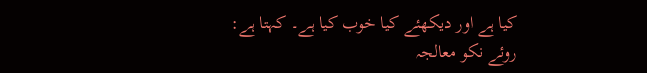کیا ہے اور دیکھئے کیا خوب کیا ہے۔ کہتا ہے:
روئے نکو معالجہ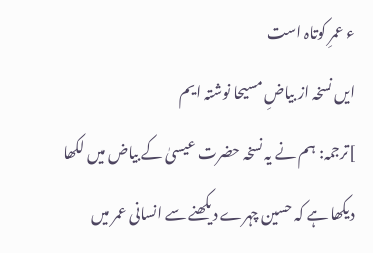ء عمرِ کوتاہ است
ایں نسخہ از بیاضِ مسیحا نوشتہ ایم
]ترجمہ: ہم نے یہ نسخہ حضرت عیسیٰ کے بیاض میں لکھا دیکھا ہے کہ حسین چہرے دیکھنے سے انسانی عمر میں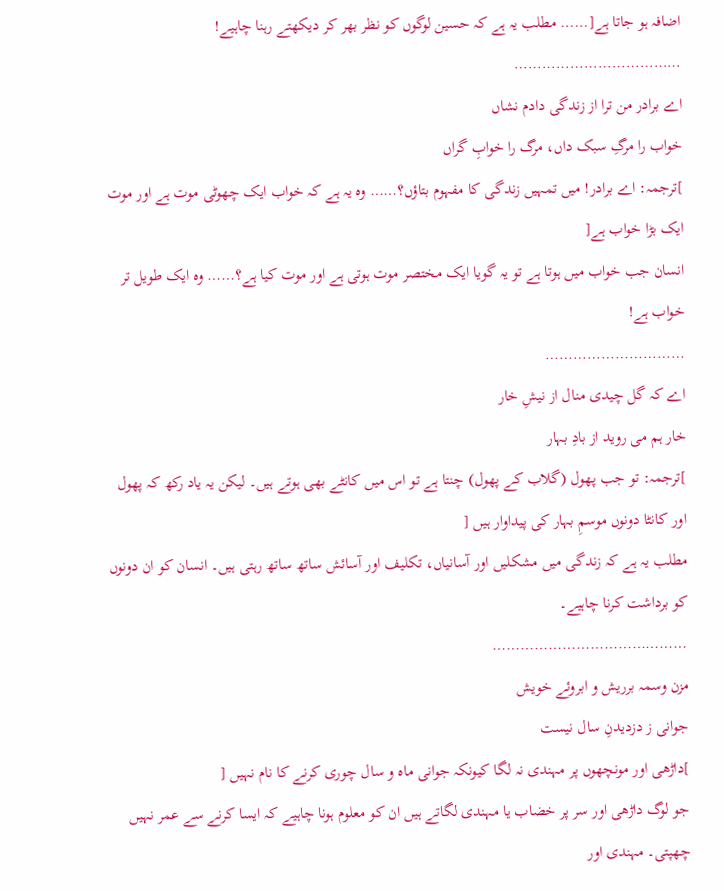اضافہ ہو جاتا ہے[…… مطلب یہ ہے کہ حسین لوگوں کو نظر بھر کر دیکھتے رہنا چاہیے!
………………………………
اے برادر من ترا از زندگی دادم نشاں
خواب را مرگِ سبک داں، مرگ را خوابِ گراں
]ترجمہ: اے برادر! میں تمہیں زندگی کا مفہوم بتاؤں؟…… وہ یہ ہے کہ خواب ایک چھوٹی موت ہے اور موت ایک بڑا خواب ہے[
انسان جب خواب میں ہوتا ہے تو یہ گویا ایک مختصر موت ہوتی ہے اور موت کیا ہے؟…… وہ ایک طویل تر خواب ہے!
…………………………
اے کہ گل چیدی منال از نیشِ خار
خار ہم می روید از بادِ بہار
]ترجمہ: تو جب پھول (گلاب کے پھول) چنتا ہے تو اس میں کانٹے بھی ہوتے ہیں۔ لیکن یہ یاد رکھ کہ پھول اور کانٹا دونوں موسمِ بہار کی پیداوار ہیں [
مطلب یہ ہے کہ زندگی میں مشکلیں اور آسانیاں، تکلیف اور آسائش ساتھ ساتھ رہتی ہیں۔ انسان کو ان دونوں کو برداشت کرنا چاہیے۔
……………………………………
مزن وسمہ برریش و ابروئے خویش
جوانی ز دزدیدنِ سال نیست
]داڑھی اور مونچھوں پر مہندی نہ لگا کیونکہ جوانی ماہ و سال چوری کرنے کا نام نہیں [
جو لوگ داڑھی اور سر پر خضاب یا مہندی لگاتے ہیں ان کو معلوم ہونا چاہیے کہ ایسا کرنے سے عمر نہیں چھپتی۔ مہندی اور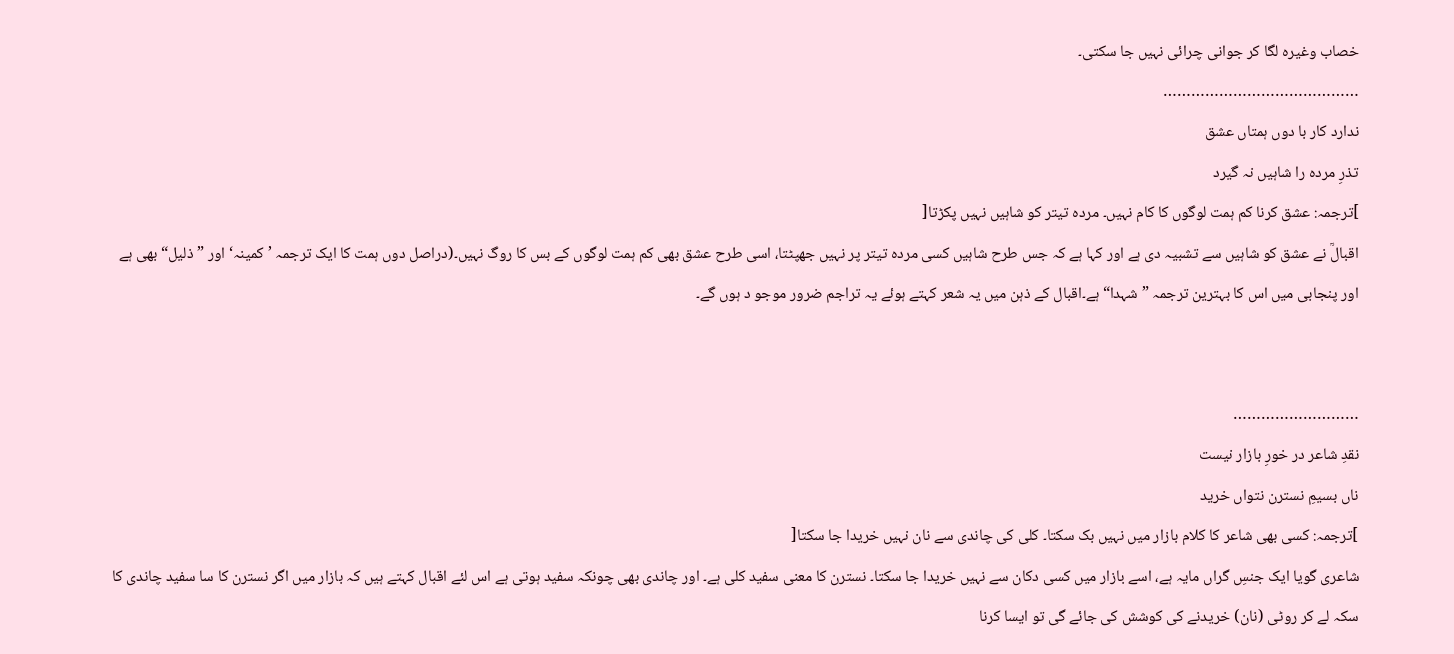خصاب وغیرہ لگا کر جوانی چرائی نہیں جا سکتی۔
……………………………………
ندارد کار با دوں ہمتاں عشق
تذرِ مردہ را شاہیں نہ گیرد
]ترجمہ: عشق کرنا کم ہمت لوگوں کا کام نہیں۔ مردہ تیتر کو شاہیں نہیں پکڑتا[
اقبالؒ نے عشق کو شاہیں سے تشبیہ دی ہے اور کہا ہے کہ جس طرح شاہیں کسی مردہ تیتر پر نہیں جھپٹتا، اسی طرح عشق بھی کم ہمت لوگوں کے بس کا روگ نہیں۔(دراصل دوں ہمت کا ایک ترجمہ ’کمینہ‘ اور ”ذلیل“ بھی ہے اور پنجابی میں اس کا بہترین ترجمہ ”شہدا“ ہے۔اقبال کے ذہن میں یہ شعر کہتے ہوئے یہ تراجم ضرور موجو د ہوں گے۔


………………………
نقدِ شاعر در خورِ بازار نیست
ناں بسیمِ نسترن نتواں خرید
]ترجمہ: کسی بھی شاعر کا کلام بازار میں نہیں بک سکتا۔ کلی کی چاندی سے نان نہیں خریدا جا سکتا[
شاعری گویا ایک جنسِ گراں مایہ ہے، اسے بازار میں کسی دکان سے نہیں خریدا جا سکتا۔ نسترن کا معنی سفید کلی ہے۔ اور چاندی بھی چونکہ سفید ہوتی ہے اس لئے اقبال کہتے ہیں کہ بازار میں اگر نسترن کا سا سفید چاندی کا سکہ لے کر روٹی (نان) خریدنے کی کوشش کی جائے گی تو ایسا کرنا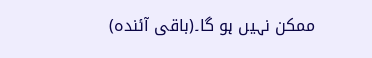ممکن نہیں ہو گا۔(باقی آئندہ)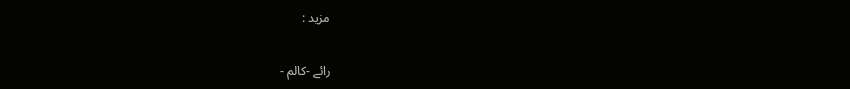مزید :

رائے -کالم -